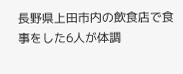長野県上田市内の飲食店で食事をした6人が体調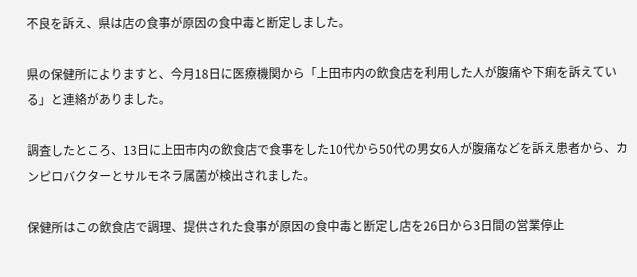不良を訴え、県は店の食事が原因の食中毒と断定しました。

県の保健所によりますと、今月18日に医療機関から「上田市内の飲食店を利用した人が腹痛や下痢を訴えている」と連絡がありました。

調査したところ、13日に上田市内の飲食店で食事をした10代から50代の男女6人が腹痛などを訴え患者から、カンピロバクターとサルモネラ属菌が検出されました。

保健所はこの飲食店で調理、提供された食事が原因の食中毒と断定し店を26日から3日間の営業停止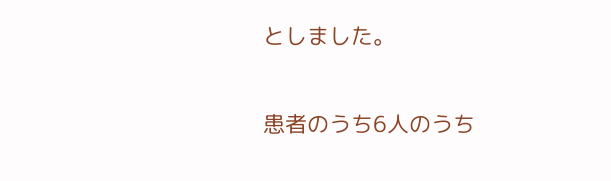としました。

患者のうち6人のうち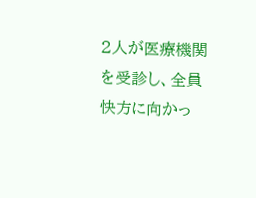2人が医療機関を受診し、全員快方に向かっ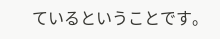ているということです。